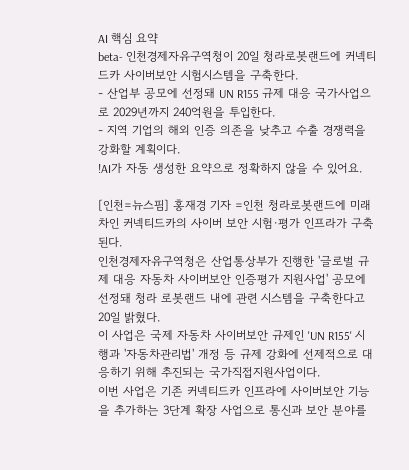AI 핵심 요약
beta- 인천경제자유구역청이 20일 청라로봇랜드에 커넥티드카 사이버보안 시험시스템을 구축한다.
- 산업부 공모에 선정돼 UN R155 규제 대응 국가사업으로 2029년까지 240억원을 투입한다.
- 지역 기업의 해외 인증 의존을 낮추고 수출 경쟁력을 강화할 계획이다.
!AI가 자동 생성한 요약으로 정확하지 않을 수 있어요.

[인천=뉴스핌] 홍재경 기자 =인천 청라로봇랜드에 미래차인 커넥티드카의 사이버 보안 시험·평가 인프라가 구축된다.
인천경제자유구역청은 산업통상부가 진행한 '글로벌 규제 대응 자동차 사이버보안 인증평가 지원사업' 공모에 선정돼 청라 로봇랜드 내에 관련 시스템을 구축한다고 20일 밝혔다.
이 사업은 국제 자동차 사이버보안 규제인 'UN R155' 시행과 '자동차관리법' 개정 등 규제 강화에 선제적으로 대응하기 위해 추진되는 국가직접지원사업이다.
이번 사업은 기존 커넥티드카 인프라에 사이버보안 기능을 추가하는 3단계 확장 사업으로 통신과 보안 분야를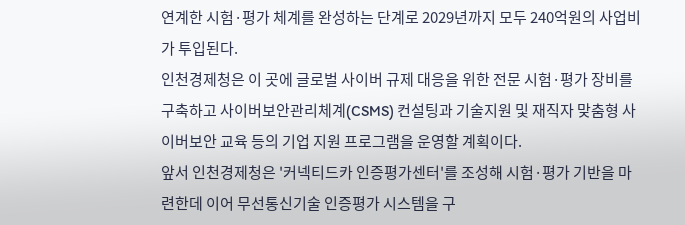연계한 시험·평가 체계를 완성하는 단계로 2029년까지 모두 240억원의 사업비가 투입된다.
인천경제청은 이 곳에 글로벌 사이버 규제 대응을 위한 전문 시험·평가 장비를 구축하고 사이버보안관리체계(CSMS) 컨설팅과 기술지원 및 재직자 맞춤형 사이버보안 교육 등의 기업 지원 프로그램을 운영할 계획이다.
앞서 인천경제청은 '커넥티드카 인증평가센터'를 조성해 시험·평가 기반을 마련한데 이어 무선통신기술 인증평가 시스템을 구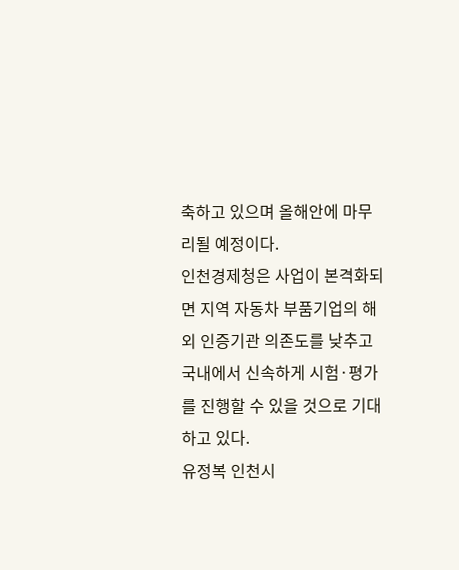축하고 있으며 올해안에 마무리될 예정이다.
인천경제청은 사업이 본격화되면 지역 자동차 부품기업의 해외 인증기관 의존도를 낮추고 국내에서 신속하게 시험·평가를 진행할 수 있을 것으로 기대하고 있다.
유정복 인천시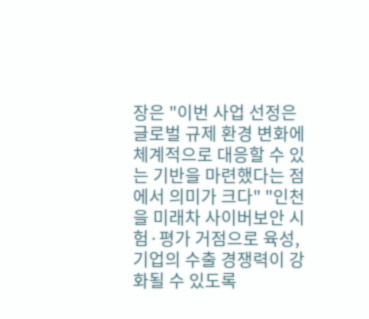장은 "이번 사업 선정은 글로벌 규제 환경 변화에 체계적으로 대응할 수 있는 기반을 마련했다는 점에서 의미가 크다" "인천을 미래차 사이버보안 시험·평가 거점으로 육성, 기업의 수출 경쟁력이 강화될 수 있도록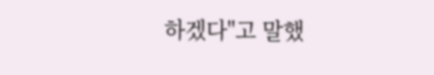하겠다"고 말했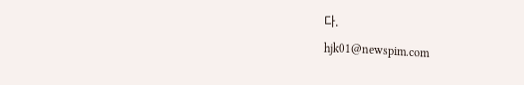다.
hjk01@newspim.com